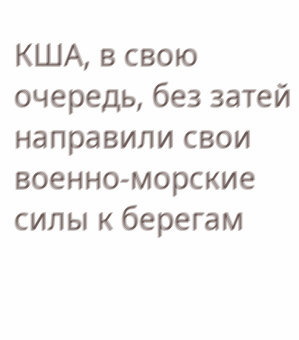КША, в свою очередь, без затей направили свои военно-морские силы к берегам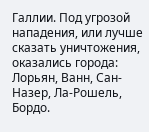Галлии. Под угрозой нападения, или лучше сказать уничтожения, оказались города: Лорьян, Ванн, Сан-Назер, Ла-Рошель, Бордо.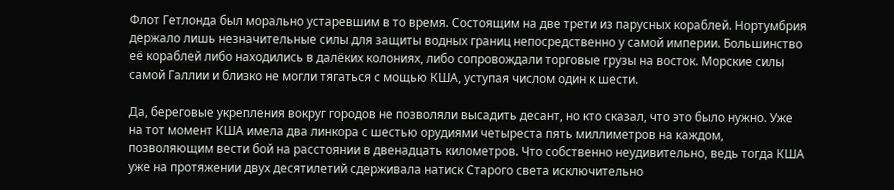Флот Гетлонда был морально устаревшим в то время. Состоящим на две трети из парусных кораблей. Нортумбрия держало лишь незначительные силы для защиты водных границ непосредственно у самой империи. Большинство её кораблей либо находились в далёких колониях, либо сопровождали торговые грузы на восток. Морские силы самой Галлии и близко не могли тягаться с мощью КША, уступая числом один к шести.

Да, береговые укрепления вокруг городов не позволяли высадить десант, но кто сказал, что это было нужно. Уже на тот момент КША имела два линкора с шестью орудиями четыреста пять миллиметров на каждом, позволяющим вести бой на расстоянии в двенадцать километров. Что собственно неудивительно, ведь тогда КША уже на протяжении двух десятилетий сдерживала натиск Старого света исключительно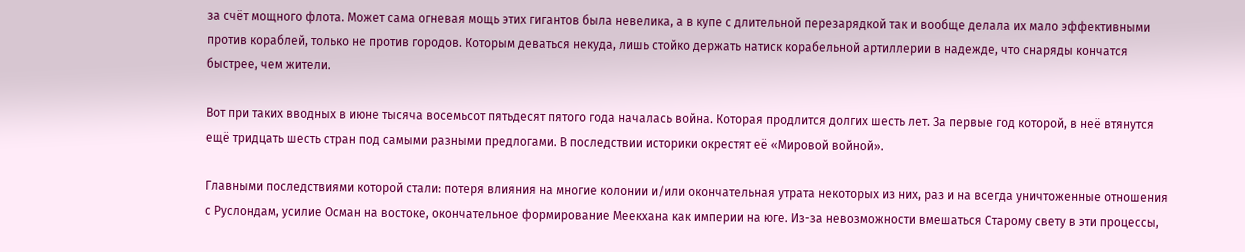за счёт мощного флота. Может сама огневая мощь этих гигантов была невелика, а в купе с длительной перезарядкой так и вообще делала их мало эффективными против кораблей, только не против городов. Которым деваться некуда, лишь стойко держать натиск корабельной артиллерии в надежде, что снаряды кончатся быстрее, чем жители.

Вот при таких вводных в июне тысяча восемьсот пятьдесят пятого года началась война. Которая продлится долгих шесть лет. За первые год которой, в неё втянутся ещё тридцать шесть стран под самыми разными предлогами. В последствии историки окрестят её «Мировой войной».

Главными последствиями которой стали: потеря влияния на многие колонии и/или окончательная утрата некоторых из них, раз и на всегда уничтоженные отношения с Руслондам, усилие Осман на востоке, окончательное формирование Меекхана как империи на юге. Из-за невозможности вмешаться Старому свету в эти процессы,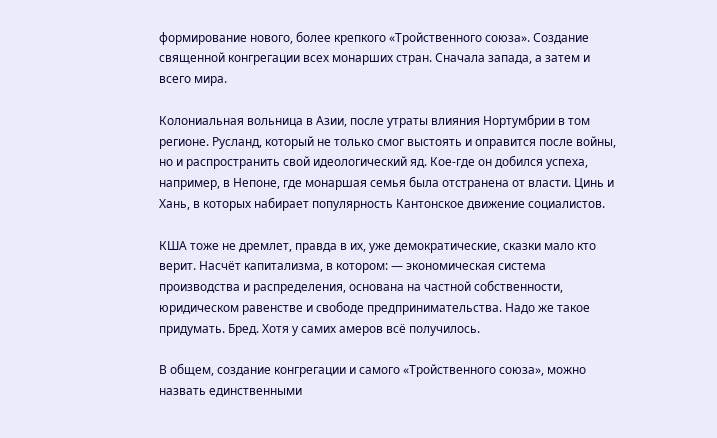формирование нового, более крепкого «Тройственного союза». Создание священной конгрегации всех монарших стран. Сначала запада, а затем и всего мира.

Колониальная вольница в Азии, после утраты влияния Нортумбрии в том регионе. Русланд, который не только смог выстоять и оправится после войны, но и распространить свой идеологический яд. Кое-где он добился успеха, например, в Непоне, где монаршая семья была отстранена от власти. Цинь и Хань, в которых набирает популярность Кантонское движение социалистов.

КША тоже не дремлет, правда в их, уже демократические, сказки мало кто верит. Насчёт капитализма, в котором: — экономическая система производства и распределения, основана на частной собственности, юридическом равенстве и свободе предпринимательства. Надо же такое придумать. Бред. Хотя у самих амеров всё получилось.

В общем, создание конгрегации и самого «Тройственного союза», можно назвать единственными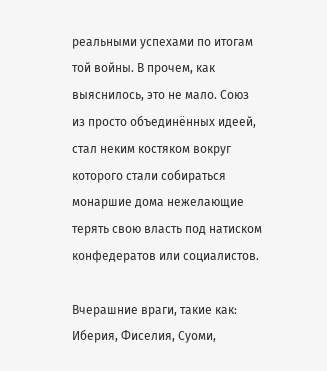реальными успехами по итогам той войны. В прочем, как выяснилось, это не мало. Союз из просто объединённых идеей, стал неким костяком вокруг которого стали собираться монаршие дома нежелающие терять свою власть под натиском конфедератов или социалистов.

Вчерашние враги, такие как: Иберия, Фиселия, Суоми,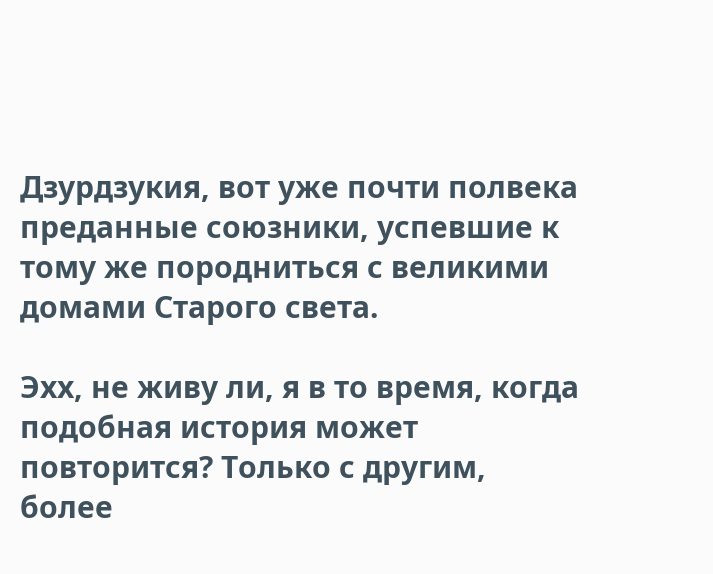Дзурдзукия, вот уже почти полвека преданные союзники, успевшие к тому же породниться с великими домами Старого света.

Эхх, не живу ли, я в то время, когда подобная история может повторится? Только с другим, более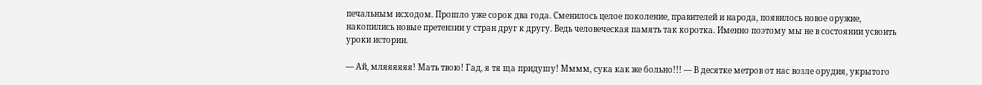печальным исходом. Прошло уже сорок два года. Сменилось целое поколение, правителей и народа, появилось новое оружие, накопились новые претензии у стран друг к другу. Ведь человеческая память так коротка. Именно поэтому мы не в состоянии усвоить уроки истории.

— Ай, мляяяяяя! Мать твою! Гад, я тя ща придушу! Мммм, сука как же больно!!! — В десятке метров от нас возле орудия, укрытого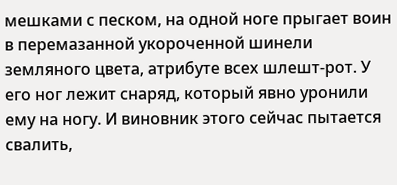мешками с песком, на одной ноге прыгает воин в перемазанной укороченной шинели земляного цвета, атрибуте всех шлешт-рот. У его ног лежит снаряд, который явно уронили ему на ногу. И виновник этого сейчас пытается свалить,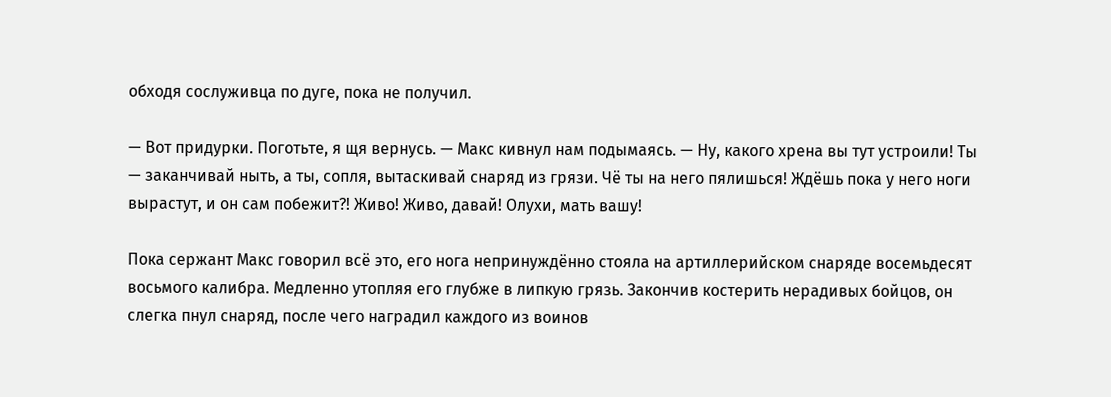обходя сослуживца по дуге, пока не получил.

— Вот придурки. Поготьте, я щя вернусь. — Макс кивнул нам подымаясь. — Ну, какого хрена вы тут устроили! Ты — заканчивай ныть, а ты, сопля, вытаскивай снаряд из грязи. Чё ты на него пялишься! Ждёшь пока у него ноги вырастут, и он сам побежит?! Живо! Живо, давай! Олухи, мать вашу!

Пока сержант Макс говорил всё это, его нога непринуждённо стояла на артиллерийском снаряде восемьдесят восьмого калибра. Медленно утопляя его глубже в липкую грязь. Закончив костерить нерадивых бойцов, он слегка пнул снаряд, после чего наградил каждого из воинов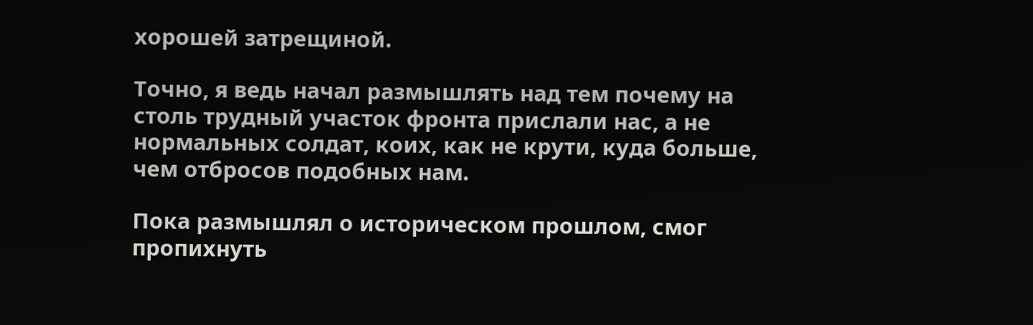хорошей затрещиной.

Точно, я ведь начал размышлять над тем почему на столь трудный участок фронта прислали нас, а не нормальных солдат, коих, как не крути, куда больше, чем отбросов подобных нам.

Пока размышлял о историческом прошлом, смог пропихнуть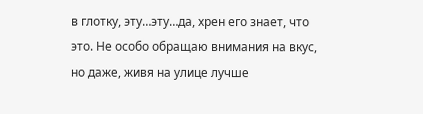в глотку, эту…эту…да, хрен его знает, что это. Не особо обращаю внимания на вкус, но даже, живя на улице лучше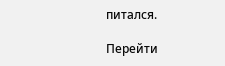питался.

Перейти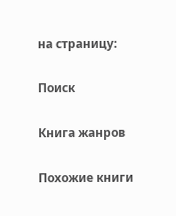на страницу:

Поиск

Книга жанров

Похожие книги